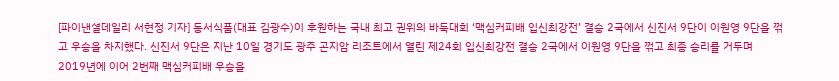[파이낸셜데일리 서현정 기자] 동서식품(대표 김광수)이 후원하는 국내 최고 권위의 바둑대회 ‘맥심커피배 입신최강전’ 결승 2국에서 신진서 9단이 이원영 9단을 꺾고 우승을 차지했다. 신진서 9단은 지난 10일 경기도 광주 곤지암 리조트에서 열린 제24회 입신최강전 결승 2국에서 이원영 9단을 꺾고 최종 승리를 거두며 2019년에 이어 2번째 맥심커피배 우승을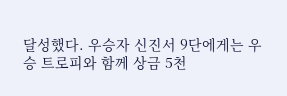달성했다. 우승자 신진서 9단에게는 우승 트로피와 함께 상금 5천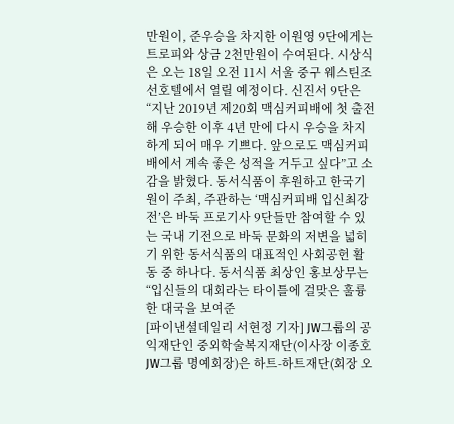만원이, 준우승을 차지한 이원영 9단에게는 트로피와 상금 2천만원이 수여된다. 시상식은 오는 18일 오전 11시 서울 중구 웨스틴조선호텔에서 열릴 예정이다. 신진서 9단은 “지난 2019년 제20회 맥심커피배에 첫 출전해 우승한 이후 4년 만에 다시 우승을 차지하게 되어 매우 기쁘다. 앞으로도 맥심커피배에서 계속 좋은 성적을 거두고 싶다”고 소감을 밝혔다. 동서식품이 후원하고 한국기원이 주최, 주관하는 ‘맥심커피배 입신최강전’은 바둑 프로기사 9단들만 참여할 수 있는 국내 기전으로 바둑 문화의 저변을 넓히기 위한 동서식품의 대표적인 사회공헌 활동 중 하나다. 동서식품 최상인 홍보상무는 “입신들의 대회라는 타이틀에 걸맞은 훌륭한 대국을 보여준
[파이낸셜데일리 서현정 기자] JW그룹의 공익재단인 중외학술복지재단(이사장 이종호 JW그룹 명예회장)은 하트-하트재단(회장 오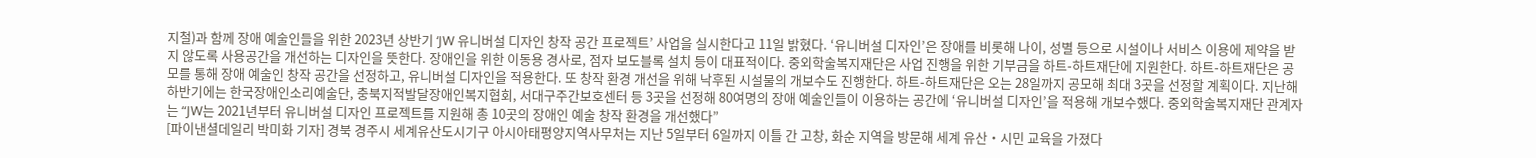지철)과 함께 장애 예술인들을 위한 2023년 상반기 ‘JW 유니버설 디자인 창작 공간 프로젝트’ 사업을 실시한다고 11일 밝혔다. ‘유니버설 디자인’은 장애를 비롯해 나이, 성별 등으로 시설이나 서비스 이용에 제약을 받지 않도록 사용공간을 개선하는 디자인을 뜻한다. 장애인을 위한 이동용 경사로, 점자 보도블록 설치 등이 대표적이다. 중외학술복지재단은 사업 진행을 위한 기부금을 하트-하트재단에 지원한다. 하트-하트재단은 공모를 통해 장애 예술인 창작 공간을 선정하고, 유니버설 디자인을 적용한다. 또 창작 환경 개선을 위해 낙후된 시설물의 개보수도 진행한다. 하트-하트재단은 오는 28일까지 공모해 최대 3곳을 선정할 계획이다. 지난해 하반기에는 한국장애인소리예술단, 충북지적발달장애인복지협회, 서대구주간보호센터 등 3곳을 선정해 80여명의 장애 예술인들이 이용하는 공간에 ‘유니버설 디자인’을 적용해 개보수했다. 중외학술복지재단 관계자는 “JW는 2021년부터 유니버설 디자인 프로젝트를 지원해 총 10곳의 장애인 예술 창작 환경을 개선했다”
[파이낸셜데일리 박미화 기자] 경북 경주시 세계유산도시기구 아시아태평양지역사무처는 지난 5일부터 6일까지 이틀 간 고창, 화순 지역을 방문해 세계 유산‧시민 교육을 가졌다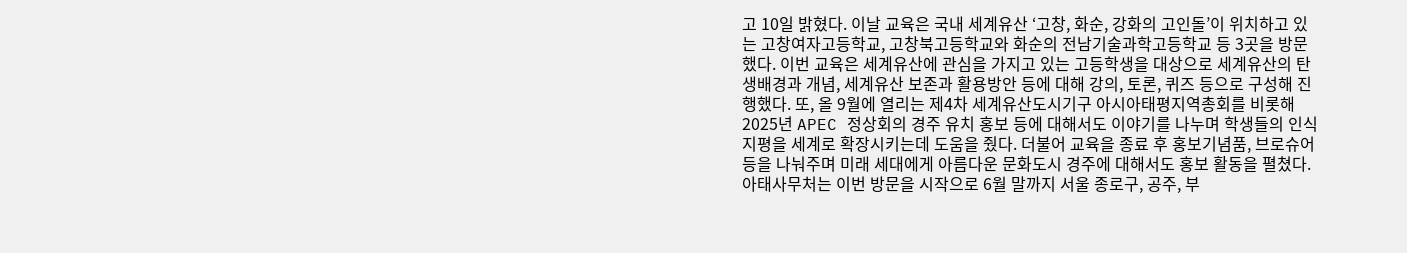고 10일 밝혔다. 이날 교육은 국내 세계유산 ‘고창, 화순, 강화의 고인돌’이 위치하고 있는 고창여자고등학교, 고창북고등학교와 화순의 전남기술과학고등학교 등 3곳을 방문했다. 이번 교육은 세계유산에 관심을 가지고 있는 고등학생을 대상으로 세계유산의 탄생배경과 개념, 세계유산 보존과 활용방안 등에 대해 강의, 토론, 퀴즈 등으로 구성해 진행했다. 또, 올 9월에 열리는 제4차 세계유산도시기구 아시아태평지역총회를 비롯해 2025년 APEC 정상회의 경주 유치 홍보 등에 대해서도 이야기를 나누며 학생들의 인식 지평을 세계로 확장시키는데 도움을 줬다. 더불어 교육을 종료 후 홍보기념품, 브로슈어 등을 나눠주며 미래 세대에게 아름다운 문화도시 경주에 대해서도 홍보 활동을 펼쳤다. 아태사무처는 이번 방문을 시작으로 6월 말까지 서울 종로구, 공주, 부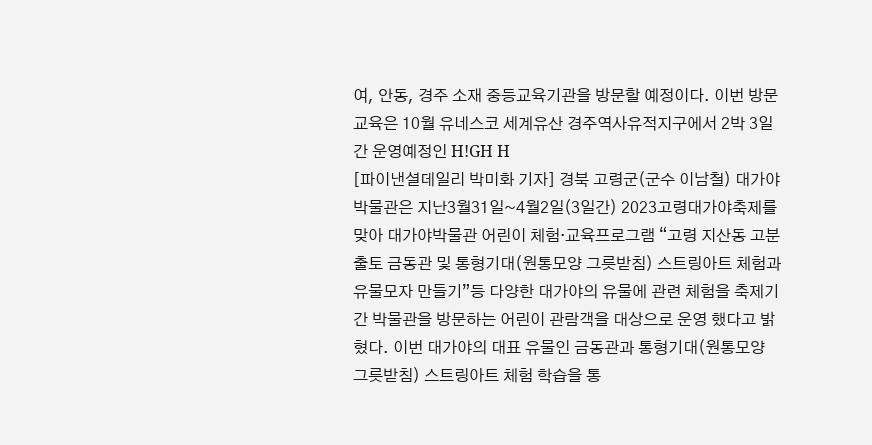여, 안동, 경주 소재 중등교육기관을 방문할 예정이다. 이번 방문교육은 10월 유네스코 세계유산 경주역사유적지구에서 2박 3일 간 운영예정인 H!GH H
[파이낸셜데일리 박미화 기자] 경북 고령군(군수 이남철) 대가야박물관은 지난3월31일~4월2일(3일간) 2023고령대가야축제를 맞아 대가야박물관 어린이 체험·교육프로그램 “고령 지산동 고분 출토 금동관 및 통형기대(원통모양 그릇받침) 스트링아트 체험과 유물모자 만들기”등 다양한 대가야의 유물에 관련 체험을 축제기간 박물관을 방문하는 어린이 관람객을 대상으로 운영 했다고 밝혔다. 이번 대가야의 대표 유물인 금동관과 통형기대(원통모양 그릇받침) 스트링아트 체험 학습을 통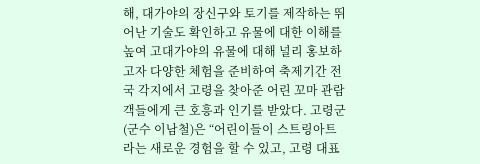해, 대가야의 장신구와 토기를 제작하는 뛰어난 기술도 확인하고 유물에 대한 이해를 높여 고대가야의 유물에 대해 널리 홍보하고자 다양한 체험을 준비하여 축제기간 전국 각지에서 고령을 찾아준 어린 꼬마 관람객들에게 큰 호흥과 인기를 받았다. 고령군(군수 이남철)은 “어린이들이 스트링아트라는 새로운 경험을 할 수 있고, 고령 대표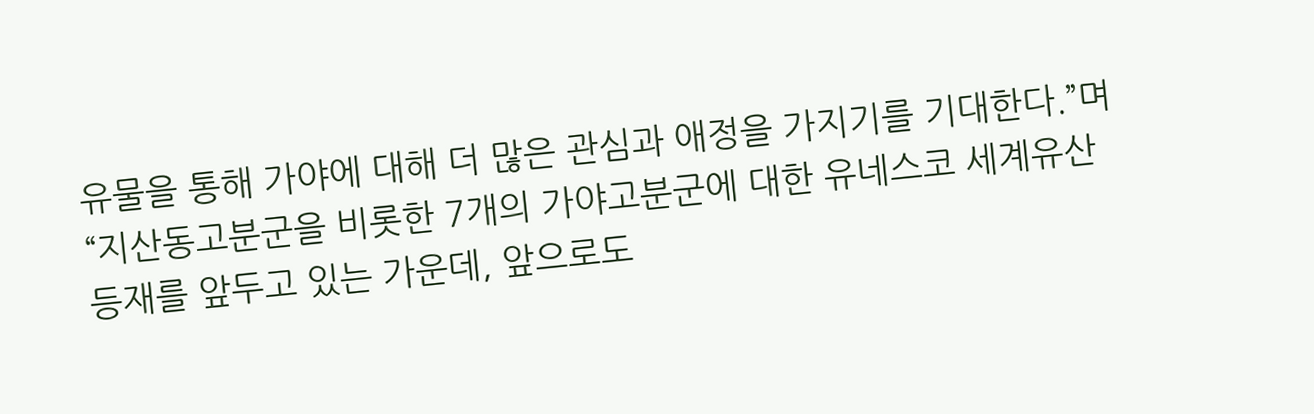유물을 통해 가야에 대해 더 많은 관심과 애정을 가지기를 기대한다.”며 “지산동고분군을 비롯한 7개의 가야고분군에 대한 유네스코 세계유산 등재를 앞두고 있는 가운데, 앞으로도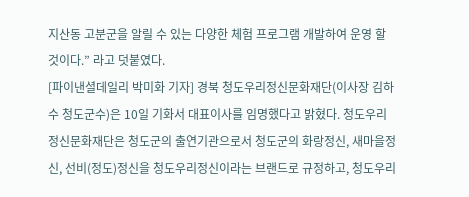지산동 고분군을 알릴 수 있는 다양한 체험 프로그램 개발하여 운영 할 것이다.” 라고 덧붙였다.
[파이낸셜데일리 박미화 기자] 경북 청도우리정신문화재단(이사장 김하수 청도군수)은 10일 기화서 대표이사를 임명했다고 밝혔다. 청도우리정신문화재단은 청도군의 출연기관으로서 청도군의 화랑정신, 새마을정신, 선비(정도)정신을 청도우리정신이라는 브랜드로 규정하고, 청도우리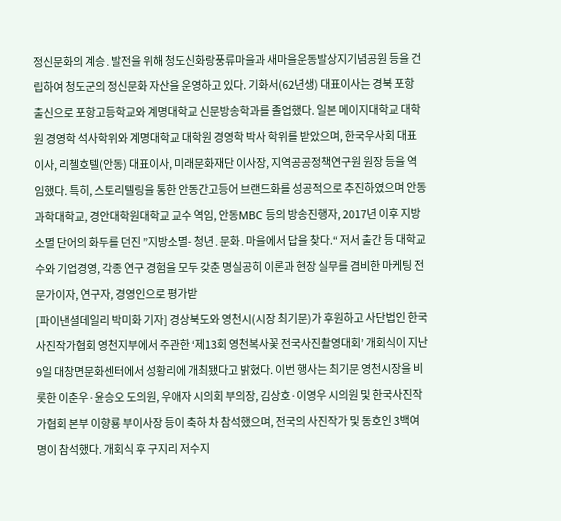정신문화의 계승․발전을 위해 청도신화랑풍류마을과 새마을운동발상지기념공원 등을 건립하여 청도군의 정신문화 자산을 운영하고 있다. 기화서(62년생) 대표이사는 경북 포항 출신으로 포항고등학교와 계명대학교 신문방송학과를 졸업했다. 일본 메이지대학교 대학원 경영학 석사학위와 계명대학교 대학원 경영학 박사 학위를 받았으며, 한국우사회 대표이사, 리첼호텔(안동) 대표이사, 미래문화재단 이사장, 지역공공정책연구원 원장 등을 역임했다. 특히, 스토리텔링을 통한 안동간고등어 브랜드화를 성공적으로 추진하였으며 안동과학대학교, 경안대학원대학교 교수 역임, 안동MBC 등의 방송진행자, 2017년 이후 지방소멸 단어의 화두를 던진 ”지방소멸- 청년․문화․마을에서 답을 찾다.“ 저서 출간 등 대학교수와 기업경영, 각종 연구 경험을 모두 갖춘 명실공히 이론과 현장 실무를 겸비한 마케팅 전문가이자, 연구자, 경영인으로 평가받
[파이낸셜데일리 박미화 기자] 경상북도와 영천시(시장 최기문)가 후원하고 사단법인 한국사진작가협회 영천지부에서 주관한 ‘제13회 영천복사꽃 전국사진촬영대회’ 개회식이 지난 9일 대창면문화센터에서 성황리에 개최됐다고 밝혔다. 이번 행사는 최기문 영천시장을 비롯한 이춘우·윤승오 도의원, 우애자 시의회 부의장, 김상호·이영우 시의원 및 한국사진작가협회 본부 이향룡 부이사장 등이 축하 차 참석했으며, 전국의 사진작가 및 동호인 3백여 명이 참석했다. 개회식 후 구지리 저수지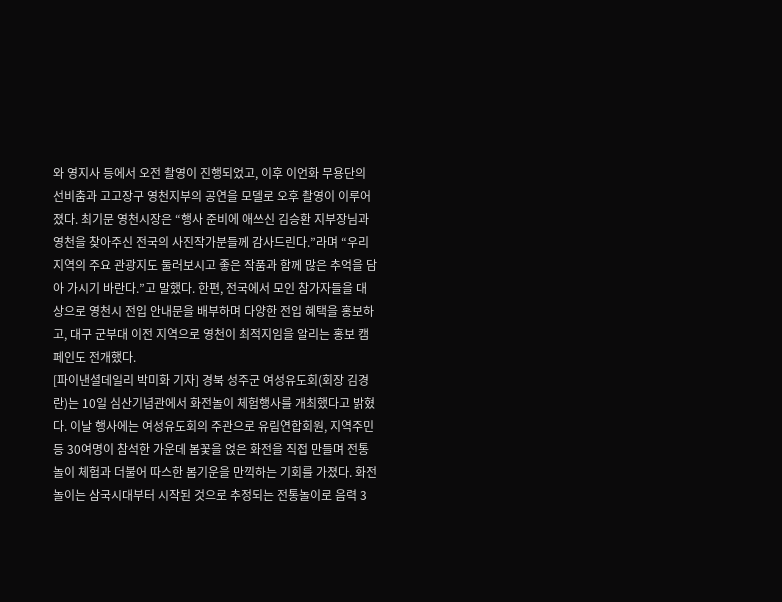와 영지사 등에서 오전 촬영이 진행되었고, 이후 이언화 무용단의 선비춤과 고고장구 영천지부의 공연을 모델로 오후 촬영이 이루어졌다. 최기문 영천시장은 “행사 준비에 애쓰신 김승환 지부장님과 영천을 찾아주신 전국의 사진작가분들께 감사드린다.”라며 “우리 지역의 주요 관광지도 둘러보시고 좋은 작품과 함께 많은 추억을 담아 가시기 바란다.”고 말했다. 한편, 전국에서 모인 참가자들을 대상으로 영천시 전입 안내문을 배부하며 다양한 전입 혜택을 홍보하고, 대구 군부대 이전 지역으로 영천이 최적지임을 알리는 홍보 캠페인도 전개했다.
[파이낸셜데일리 박미화 기자] 경북 성주군 여성유도회(회장 김경란)는 10일 심산기념관에서 화전놀이 체험행사를 개최했다고 밝혔다. 이날 행사에는 여성유도회의 주관으로 유림연합회원, 지역주민 등 30여명이 참석한 가운데 봄꽃을 얹은 화전을 직접 만들며 전통놀이 체험과 더불어 따스한 봄기운을 만끽하는 기회를 가졌다. 화전놀이는 삼국시대부터 시작된 것으로 추정되는 전통놀이로 음력 3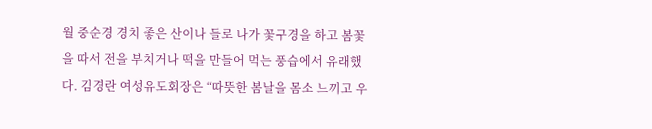월 중순경 경치 좋은 산이나 들로 나가 꽃구경을 하고 봄꽃을 따서 전을 부치거나 떡을 만들어 먹는 풍습에서 유래했다. 김경란 여성유도회장은 “따뜻한 봄날을 몸소 느끼고 우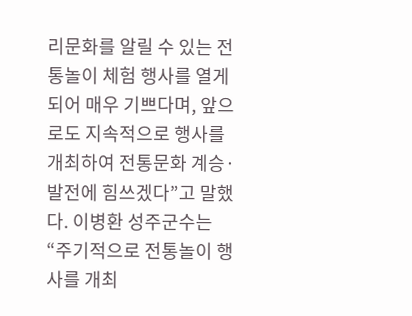리문화를 알릴 수 있는 전통놀이 체험 행사를 열게 되어 매우 기쁘다며, 앞으로도 지속적으로 행사를 개최하여 전통문화 계승·발전에 힘쓰겠다”고 말했다. 이병환 성주군수는 “주기적으로 전통놀이 행사를 개최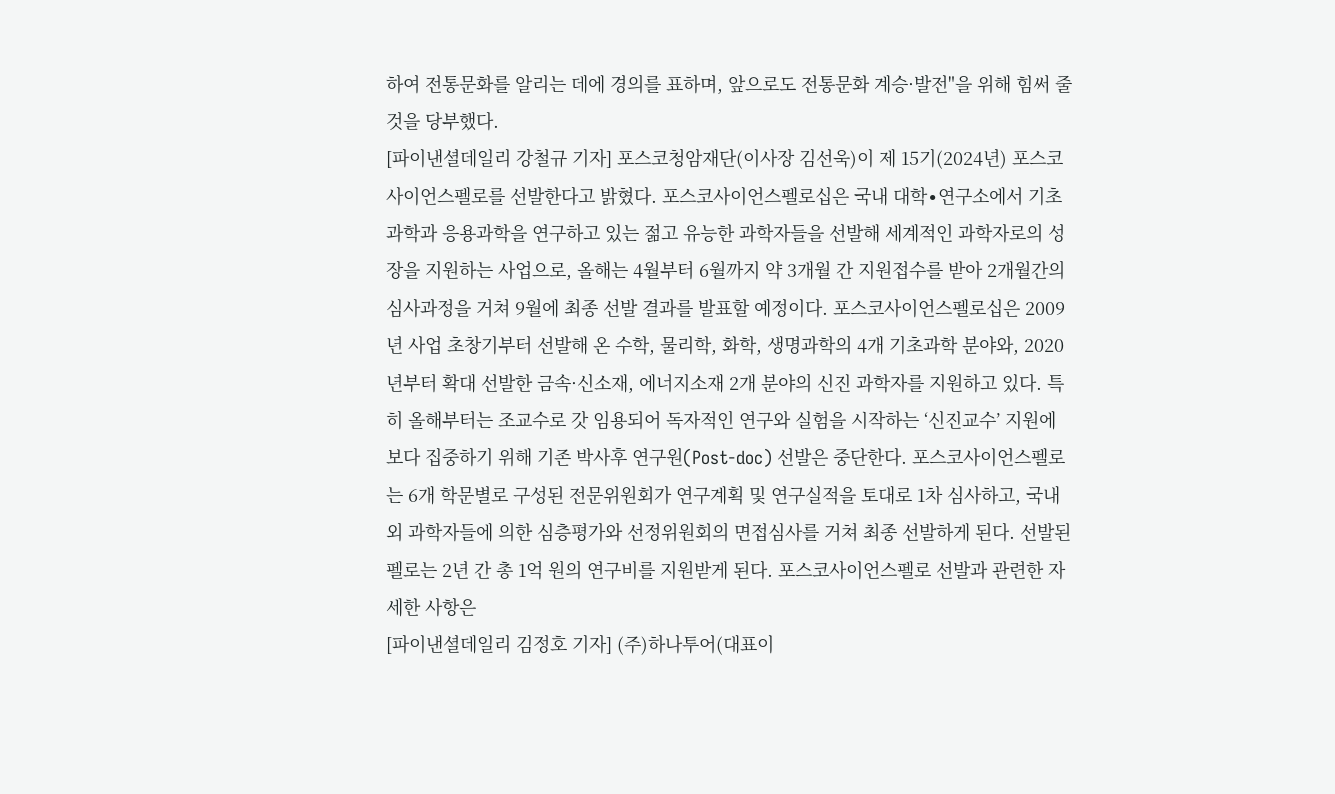하여 전통문화를 알리는 데에 경의를 표하며, 앞으로도 전통문화 계승·발전"을 위해 힘써 줄 것을 당부했다.
[파이낸셜데일리 강철규 기자] 포스코청암재단(이사장 김선욱)이 제 15기(2024년) 포스코사이언스펠로를 선발한다고 밝혔다. 포스코사이언스펠로십은 국내 대학∙연구소에서 기초과학과 응용과학을 연구하고 있는 젊고 유능한 과학자들을 선발해 세계적인 과학자로의 성장을 지원하는 사업으로, 올해는 4월부터 6월까지 약 3개월 간 지원접수를 받아 2개월간의 심사과정을 거쳐 9월에 최종 선발 결과를 발표할 예정이다. 포스코사이언스펠로십은 2009년 사업 초창기부터 선발해 온 수학, 물리학, 화학, 생명과학의 4개 기초과학 분야와, 2020년부터 확대 선발한 금속·신소재, 에너지소재 2개 분야의 신진 과학자를 지원하고 있다. 특히 올해부터는 조교수로 갓 임용되어 독자적인 연구와 실험을 시작하는 ‘신진교수’ 지원에 보다 집중하기 위해 기존 박사후 연구원(Post-doc) 선발은 중단한다. 포스코사이언스펠로는 6개 학문별로 구성된 전문위원회가 연구계획 및 연구실적을 토대로 1차 심사하고, 국내외 과학자들에 의한 심층평가와 선정위원회의 면접심사를 거쳐 최종 선발하게 된다. 선발된 펠로는 2년 간 총 1억 원의 연구비를 지원받게 된다. 포스코사이언스펠로 선발과 관련한 자세한 사항은
[파이낸셜데일리 김정호 기자] (주)하나투어(대표이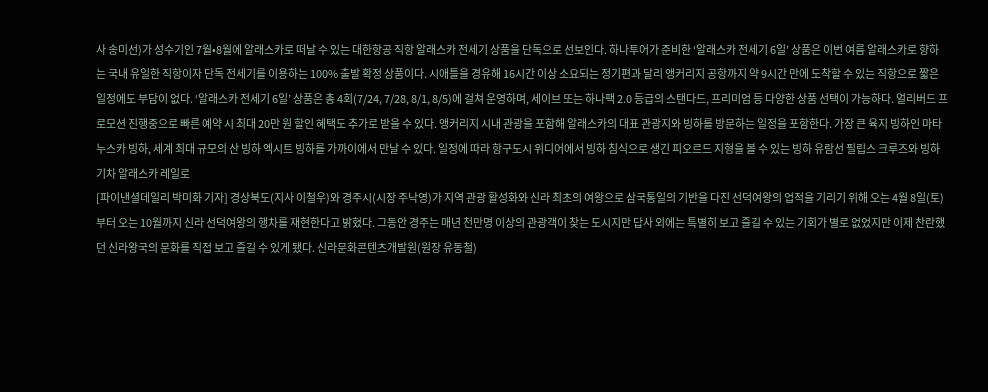사 송미선)가 성수기인 7월•8월에 알래스카로 떠날 수 있는 대한항공 직항 알래스카 전세기 상품을 단독으로 선보인다. 하나투어가 준비한 ‘알래스카 전세기 6일’ 상품은 이번 여름 알래스카로 향하는 국내 유일한 직항이자 단독 전세기를 이용하는 100% 출발 확정 상품이다. 시애틀을 경유해 16시간 이상 소요되는 정기편과 달리 앵커리지 공항까지 약 9시간 만에 도착할 수 있는 직항으로 짧은 일정에도 부담이 없다. ‘알래스카 전세기 6일’ 상품은 총 4회(7/24, 7/28, 8/1, 8/5)에 걸쳐 운영하며, 세이브 또는 하나팩 2.0 등급의 스탠다드, 프리미엄 등 다양한 상품 선택이 가능하다. 얼리버드 프로모션 진행중으로 빠른 예약 시 최대 20만 원 할인 혜택도 추가로 받을 수 있다. 앵커리지 시내 관광을 포함해 알래스카의 대표 관광지와 빙하를 방문하는 일정을 포함한다. 가장 큰 육지 빙하인 마타누스카 빙하, 세계 최대 규모의 산 빙하 엑시트 빙하를 가까이에서 만날 수 있다. 일정에 따라 항구도시 위디어에서 빙하 침식으로 생긴 피오르드 지형을 볼 수 있는 빙하 유람선 필립스 크루즈와 빙하 기차 알래스카 레일로
[파이낸셜데일리 박미화 기자] 경상북도(지사 이철우)와 경주시(시장 주낙영)가 지역 관광 활성화와 신라 최초의 여왕으로 삼국통일의 기반을 다진 선덕여왕의 업적을 기리기 위해 오는 4월 8일(토)부터 오는 10월까지 신라 선덕여왕의 행차를 재현한다고 밝혔다. 그동안 경주는 매년 천만명 이상의 관광객이 찾는 도시지만 답사 외에는 특별히 보고 즐길 수 있는 기회가 별로 없었지만 이제 찬란했던 신라왕국의 문화를 직접 보고 즐길 수 있게 됐다. 신라문화콘텐츠개발원(원장 유동철)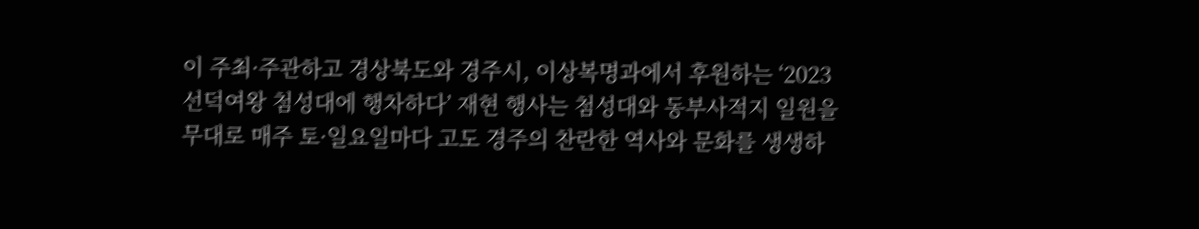이 주최·주관하고 경상북도와 경주시, 이상복명과에서 후원하는 ‘2023 선덕여왕 첨성대에 행차하다’ 재현 행사는 첨성대와 동부사적지 일원을 무대로 매주 토·일요일마다 고도 경주의 찬란한 역사와 문화를 생생하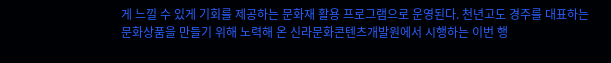게 느낄 수 있게 기회를 제공하는 문화재 활용 프로그램으로 운영된다. 천년고도 경주를 대표하는 문화상품을 만들기 위해 노력해 온 신라문화콘텐츠개발원에서 시행하는 이번 행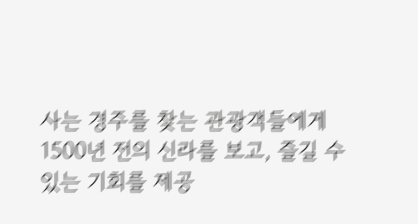사는 경주를 찾는 관광객들에게 1500년 전의 신라를 보고, 즐길 수 있는 기회를 제공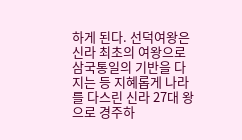하게 된다. 선덕여왕은 신라 최초의 여왕으로 삼국통일의 기반을 다지는 등 지혜롭게 나라를 다스린 신라 27대 왕으로 경주하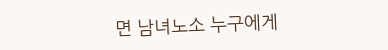면 남녀노소 누구에게